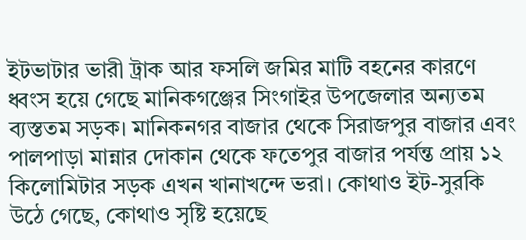ইটভাটার ভারী ট্রাক আর ফসলি জমির মাটি বহনের কারণে ধ্বংস হয়ে গেছে মানিকগঞ্জের সিংগাইর উপজেলার অন্যতম ব্যস্ততম সড়ক। মানিকনগর বাজার থেকে সিরাজপুর বাজার এবং পালপাড়া মান্নার দোকান থেকে ফতেপুর বাজার পর্যন্ত প্রায় ১২ কিলোমিটার সড়ক এখন খানাখন্দে ভরা। কোথাও ইট-সুরকি উঠে গেছে, কোথাও সৃষ্টি হয়েছে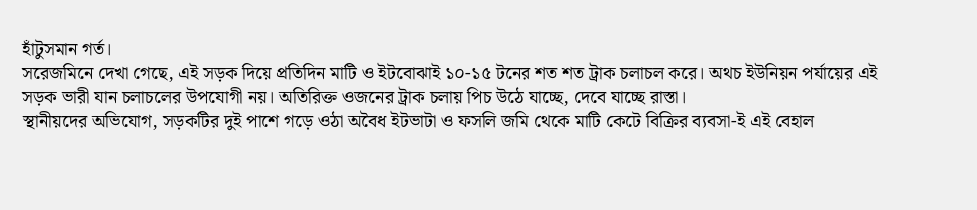হাঁটুসমান গর্ত।
সরেজমিনে দেখা গেছে, এই সড়ক দিয়ে প্রতিদিন মাটি ও ইটবোঝাই ১০-১৫ টনের শত শত ট্রাক চলাচল করে। অথচ ইউনিয়ন পর্যায়ের এই সড়ক ভারী যান চলাচলের উপযোগী নয়। অতিরিক্ত ওজনের ট্রাক চলায় পিচ উঠে যাচ্ছে, দেবে যাচ্ছে রাস্তা।
স্থানীয়দের অভিযোগ, সড়কটির দুই পাশে গড়ে ওঠা অবৈধ ইটভাটা ও ফসলি জমি থেকে মাটি কেটে বিক্রির ব্যবসা-ই এই বেহাল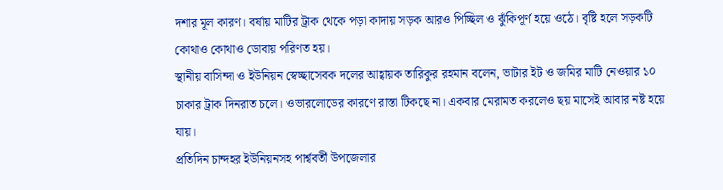দশার মূল কারণ। বর্ষায় মাটির ট্রাক থেকে পড়া কাদায় সড়ক আরও পিচ্ছিল ও ঝুঁকিপূর্ণ হয়ে ওঠে। বৃষ্টি হলে সড়কটি কোথাও কোথাও ডোবায় পরিণত হয়।
স্থানীয় বাসিন্দা ও ইউনিয়ন স্বেচ্ছাসেবক দলের আহ্বায়ক তারিকুর রহমান বলেন, ভাটার ইট ও জমির মাটি নেওয়ার ১০ চাকার ট্রাক দিনরাত চলে। ওভারলোডের কারণে রাস্তা টিকছে না। একবার মেরামত করলেও ছয় মাসেই আবার নষ্ট হয়ে যায়।
প্রতিদিন চান্দহর ইউনিয়নসহ পার্শ্ববর্তী উপজেলার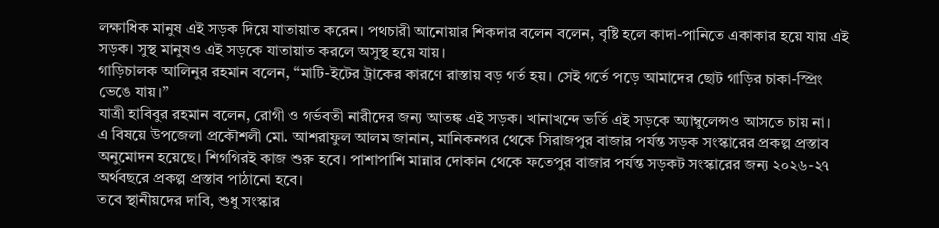লক্ষাধিক মানুষ এই সড়ক দিয়ে যাতায়াত করেন। পথচারী আনোয়ার শিকদার বলেন বলেন, বৃষ্টি হলে কাদা-পানিতে একাকার হয়ে যায় এই সড়ক। সুস্থ মানুষও এই সড়কে যাতায়াত করলে অসুস্থ হয়ে যায়।
গাড়িচালক আলিনুর রহমান বলেন, “মাটি-ইটের ট্রাকের কারণে রাস্তায় বড় গর্ত হয়। সেই গর্তে পড়ে আমাদের ছোট গাড়ির চাকা-স্প্রিং ভেঙে যায়।”
যাত্রী হাবিবুর রহমান বলেন, রোগী ও গর্ভবতী নারীদের জন্য আতঙ্ক এই সড়ক। খানাখন্দে ভর্তি এই সড়কে অ্যাম্বুলেন্সও আসতে চায় না।
এ বিষয়ে উপজেলা প্রকৌশলী মো. আশরাফুল আলম জানান, মানিকনগর থেকে সিরাজপুর বাজার পর্যন্ত সড়ক সংস্কারের প্রকল্প প্রস্তাব অনুমোদন হয়েছে। শিগগিরই কাজ শুরু হবে। পাশাপাশি মান্নার দোকান থেকে ফতেপুর বাজার পর্যন্ত সড়কট সংস্কারের জন্য ২০২৬-২৭ অর্থবছরে প্রকল্প প্রস্তাব পাঠানো হবে।
তবে স্থানীয়দের দাবি, শুধু সংস্কার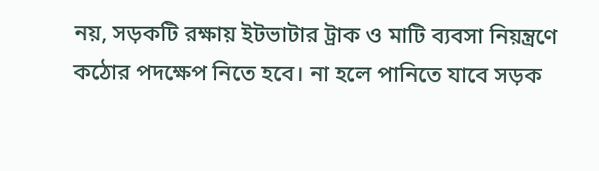নয়, সড়কটি রক্ষায় ইটভাটার ট্রাক ও মাটি ব্যবসা নিয়ন্ত্রণে কঠোর পদক্ষেপ নিতে হবে। না হলে পানিতে যাবে সড়ক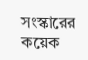সংস্কারের কয়েক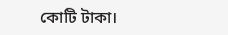কোটি টাকা।